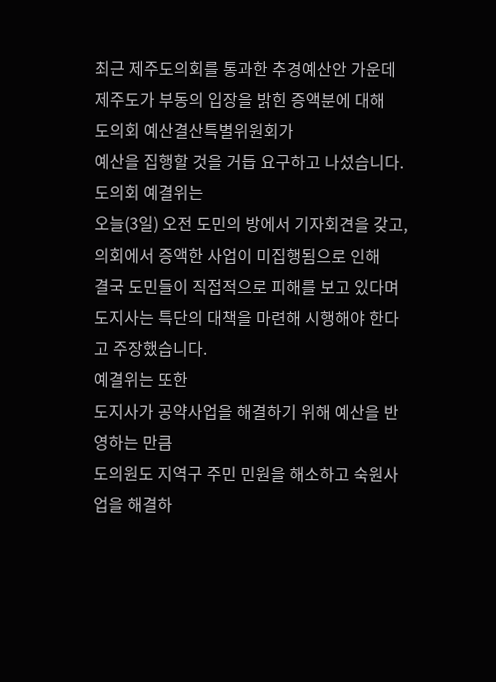최근 제주도의회를 통과한 추경예산안 가운데
제주도가 부동의 입장을 밝힌 증액분에 대해
도의회 예산결산특별위원회가
예산을 집행할 것을 거듭 요구하고 나섰습니다.
도의회 예결위는
오늘(3일) 오전 도민의 방에서 기자회견을 갖고,
의회에서 증액한 사업이 미집행됨으로 인해
결국 도민들이 직접적으로 피해를 보고 있다며
도지사는 특단의 대책을 마련해 시행해야 한다고 주장했습니다.
예결위는 또한
도지사가 공약사업을 해결하기 위해 예산을 반영하는 만큼
도의원도 지역구 주민 민원을 해소하고 숙원사업을 해결하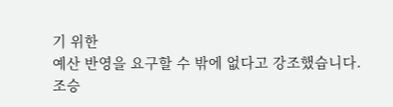기 위한
예산 반영을 요구할 수 밖에 없다고 강조했습니다.
조승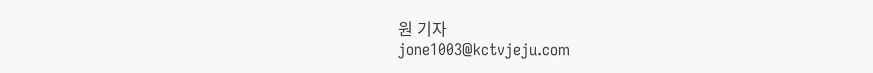원 기자
jone1003@kctvjeju.com